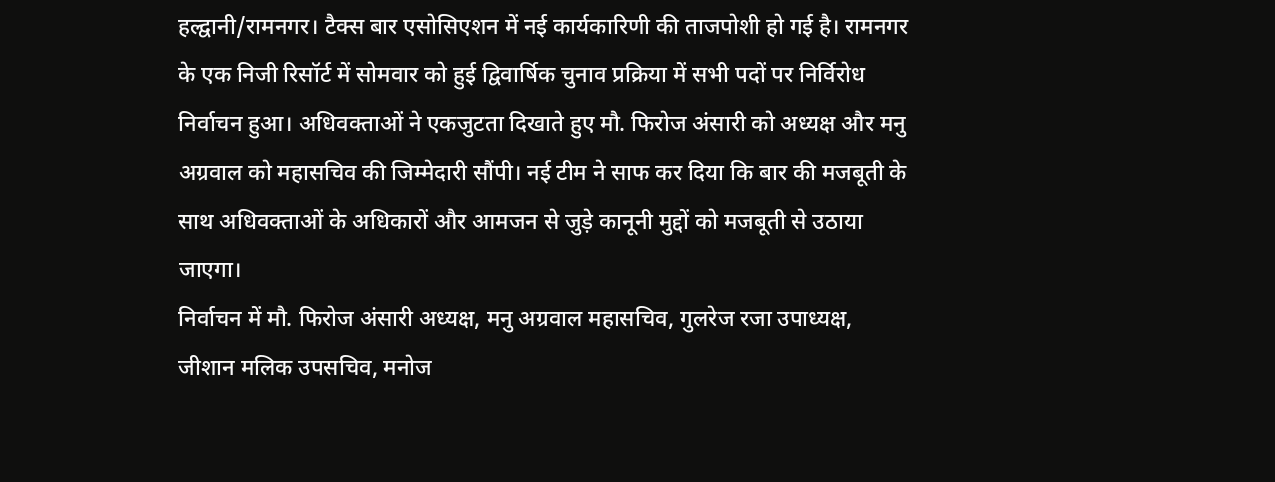हल्द्वानी/रामनगर। टैक्स बार एसोसिएशन में नई कार्यकारिणी की ताजपोशी हो गई है। रामनगर के एक निजी रिसॉर्ट में सोमवार को हुई द्विवार्षिक चुनाव प्रक्रिया में सभी पदों पर निर्विरोध निर्वाचन हुआ। अधिवक्ताओं ने एकजुटता दिखाते हुए मौ. फिरोज अंसारी को अध्यक्ष और मनु अग्रवाल को महासचिव की जिम्मेदारी सौंपी। नई टीम ने साफ कर दिया कि बार की मजबूती के साथ अधिवक्ताओं के अधिकारों और आमजन से जुड़े कानूनी मुद्दों को मजबूती से उठाया जाएगा।
निर्वाचन में मौ. फिरोज अंसारी अध्यक्ष, मनु अग्रवाल महासचिव, गुलरेज रजा उपाध्यक्ष, जीशान मलिक उपसचिव, मनोज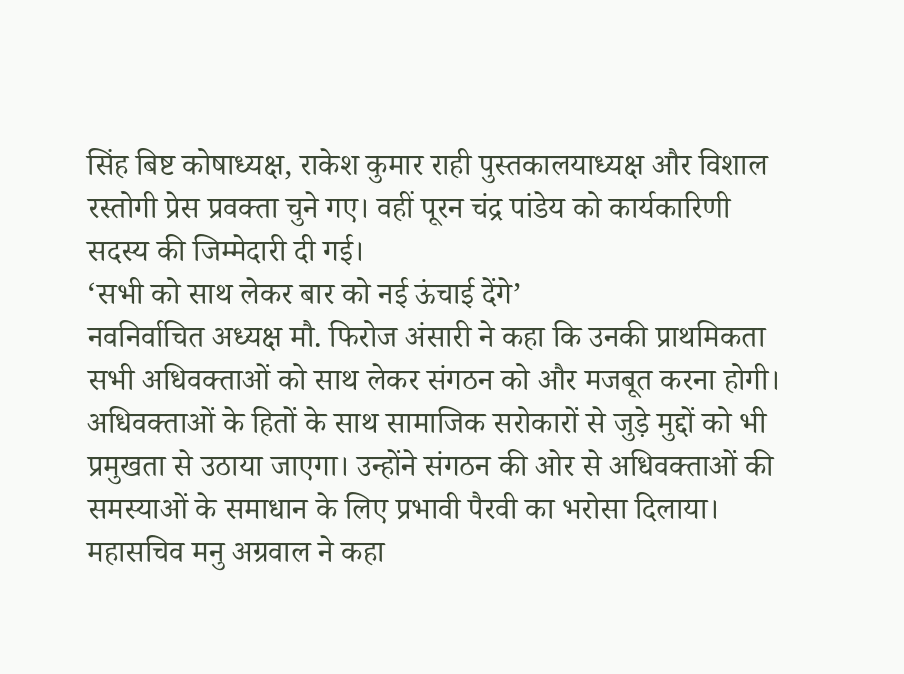सिंह बिष्ट कोषाध्यक्ष, राकेश कुमार राही पुस्तकालयाध्यक्ष और विशाल रस्तोगी प्रेस प्रवक्ता चुने गए। वहीं पूरन चंद्र पांडेय को कार्यकारिणी सदस्य की जिम्मेदारी दी गई।
‘सभी को साथ लेकर बार को नई ऊंचाई देंगे’
नवनिर्वाचित अध्यक्ष मौ. फिरोज अंसारी ने कहा कि उनकी प्राथमिकता सभी अधिवक्ताओं को साथ लेकर संगठन को और मजबूत करना होगी। अधिवक्ताओं के हितों के साथ सामाजिक सरोकारों से जुड़े मुद्दों को भी प्रमुखता से उठाया जाएगा। उन्होंने संगठन की ओर से अधिवक्ताओं की समस्याओं के समाधान के लिए प्रभावी पैरवी का भरोसा दिलाया।
महासचिव मनु अग्रवाल ने कहा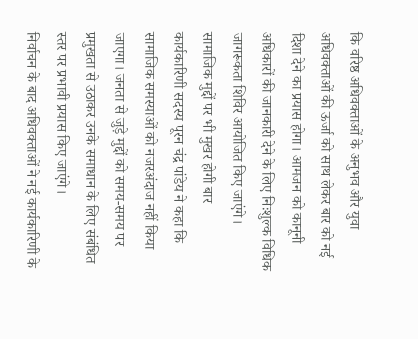कि वरिष्ठ अधिवक्ताओं के अनुभव और युवा अधिवक्ताओं की ऊर्जा को साथ लेकर बार को नई दिशा देने का प्रयास होगा। आमजन को कानूनी अधिकारों की जानकारी देने के लिए निःशुल्क विधिक जागरूकता शिविर आयोजित किए जाएंगे।
सामाजिक मुद्दों पर भी मुखर होगी बार
कार्यकारिणी सदस्य पूरन चंद्र पांडेय ने कहा कि सामाजिक समस्याओं को नजरअंदाज नहीं किया जाएगा। जनता से जुड़े मुद्दों को समय-समय पर प्रमुखता से उठाकर उनके समाधान के लिए संबंधित स्तर पर प्रभावी प्रयास किए जाएंगे।
निर्वाचन के बाद अधिवक्ताओं ने नई कार्यकारिणी के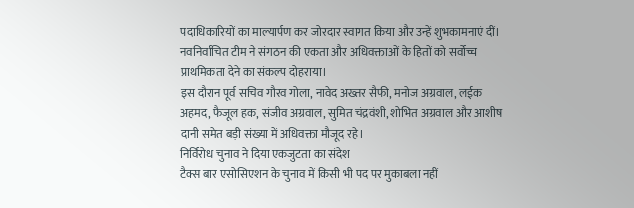पदाधिकारियों का माल्यार्पण कर जोरदार स्वागत किया और उन्हें शुभकामनाएं दीं। नवनिर्वाचित टीम ने संगठन की एकता और अधिवक्ताओं के हितों को सर्वोच्च प्राथमिकता देने का संकल्प दोहराया।
इस दौरान पूर्व सचिव गौरव गोला, नावेद अख्तर सैफी, मनोज अग्रवाल, लईक अहमद, फैजूल हक, संजीव अग्रवाल, सुमित चंद्रवंशी, शोभित अग्रवाल और आशीष दानी समेत बड़ी संख्या में अधिवक्ता मौजूद रहे।
निर्विरोध चुनाव ने दिया एकजुटता का संदेश
टैक्स बार एसोसिएशन के चुनाव में किसी भी पद पर मुकाबला नहीं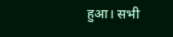हुआ। सभी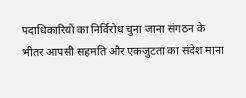पदाधिकारियों का निर्विरोध चुना जाना संगठन के भीतर आपसी सहमति और एकजुटता का संदेश माना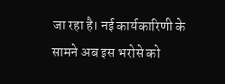जा रहा है। नई कार्यकारिणी के सामने अब इस भरोसे को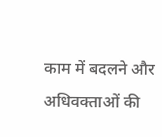काम में बदलने और अधिवक्ताओं की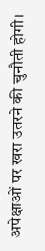अपेक्षाओं पर खरा उतरने की चुनौती होगी।